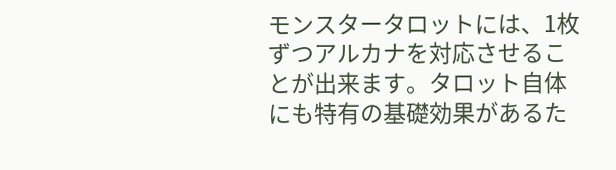モンスタータロットには、1枚ずつアルカナを対応させることが出来ます。タロット自体にも特有の基礎効果があるた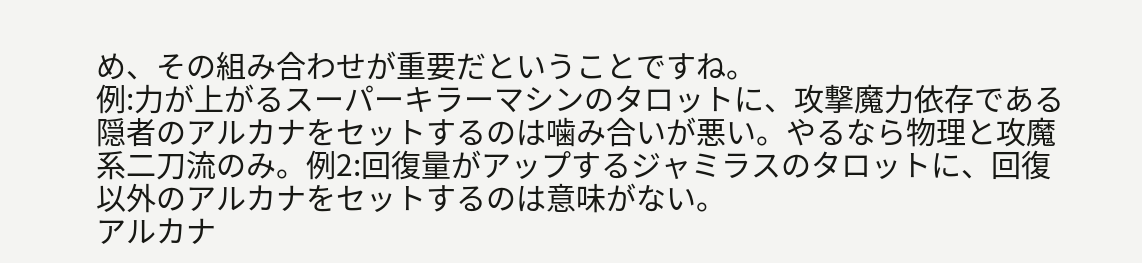め、その組み合わせが重要だということですね。
例:力が上がるスーパーキラーマシンのタロットに、攻撃魔力依存である隠者のアルカナをセットするのは噛み合いが悪い。やるなら物理と攻魔系二刀流のみ。例2:回復量がアップするジャミラスのタロットに、回復以外のアルカナをセットするのは意味がない。
アルカナ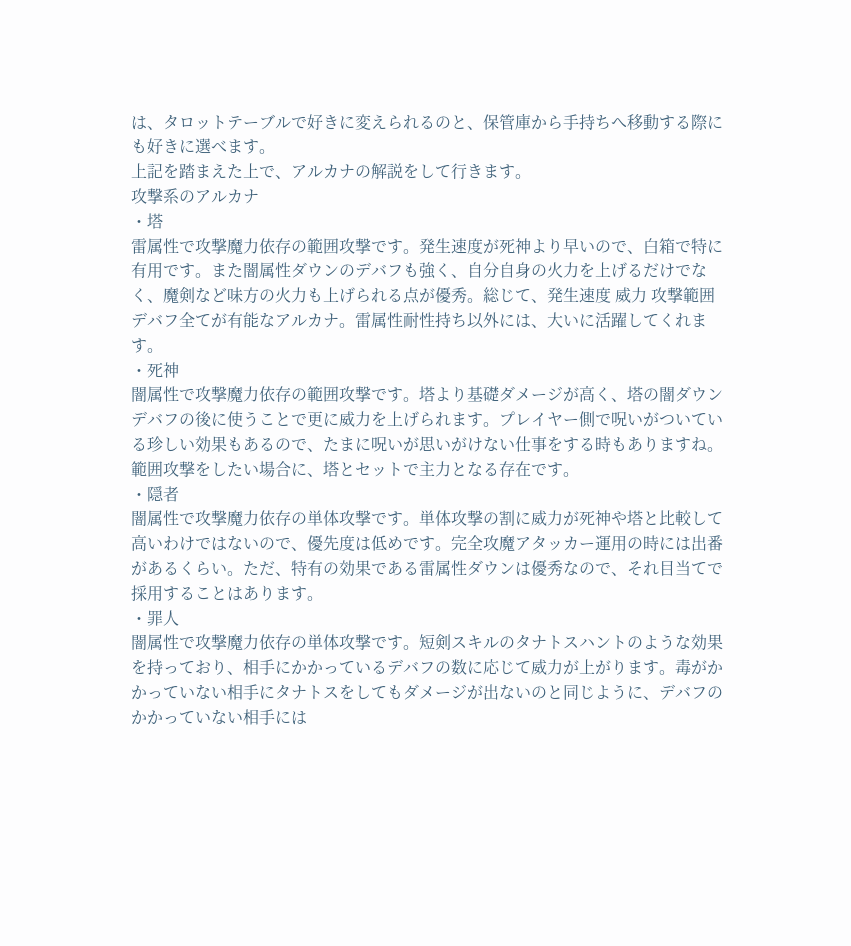は、タロットテーブルで好きに変えられるのと、保管庫から手持ちへ移動する際にも好きに選べます。
上記を踏まえた上で、アルカナの解説をして行きます。
攻撃系のアルカナ
・塔
雷属性で攻撃魔力依存の範囲攻撃です。発生速度が死神より早いので、白箱で特に有用です。また闇属性ダウンのデバフも強く、自分自身の火力を上げるだけでなく、魔剣など味方の火力も上げられる点が優秀。総じて、発生速度 威力 攻撃範囲 デバフ全てが有能なアルカナ。雷属性耐性持ち以外には、大いに活躍してくれます。
・死神
闇属性で攻撃魔力依存の範囲攻撃です。塔より基礎ダメージが高く、塔の闇ダウンデバフの後に使うことで更に威力を上げられます。プレイヤー側で呪いがついている珍しい効果もあるので、たまに呪いが思いがけない仕事をする時もありますね。範囲攻撃をしたい場合に、塔とセットで主力となる存在です。
・隠者
闇属性で攻撃魔力依存の単体攻撃です。単体攻撃の割に威力が死神や塔と比較して高いわけではないので、優先度は低めです。完全攻魔アタッカー運用の時には出番があるくらい。ただ、特有の効果である雷属性ダウンは優秀なので、それ目当てで採用することはあります。
・罪人
闇属性で攻撃魔力依存の単体攻撃です。短剣スキルのタナトスハントのような効果を持っており、相手にかかっているデバフの数に応じて威力が上がります。毒がかかっていない相手にタナトスをしてもダメージが出ないのと同じように、デバフのかかっていない相手には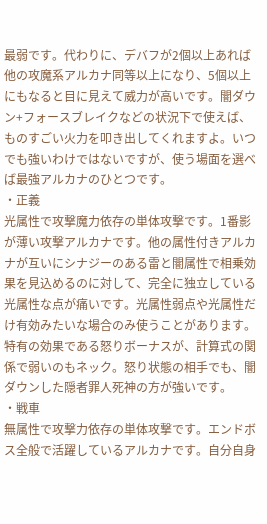最弱です。代わりに、デバフが2個以上あれば他の攻魔系アルカナ同等以上になり、5個以上にもなると目に見えて威力が高いです。闇ダウン+フォースブレイクなどの状況下で使えば、ものすごい火力を叩き出してくれますよ。いつでも強いわけではないですが、使う場面を選べば最強アルカナのひとつです。
・正義
光属性で攻撃魔力依存の単体攻撃です。1番影が薄い攻撃アルカナです。他の属性付きアルカナが互いにシナジーのある雷と闇属性で相乗効果を見込めるのに対して、完全に独立している光属性な点が痛いです。光属性弱点や光属性だけ有効みたいな場合のみ使うことがあります。特有の効果である怒りボーナスが、計算式の関係で弱いのもネック。怒り状態の相手でも、闇ダウンした隠者罪人死神の方が強いです。
・戦車
無属性で攻撃力依存の単体攻撃です。エンドボス全般で活躍しているアルカナです。自分自身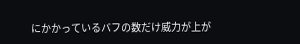にかかっているバフの数だけ威力が上が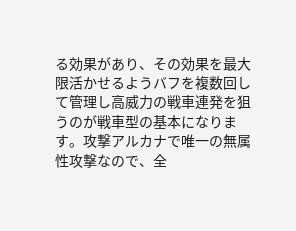る効果があり、その効果を最大限活かせるようバフを複数回して管理し高威力の戦車連発を狙うのが戦車型の基本になります。攻撃アルカナで唯一の無属性攻撃なので、全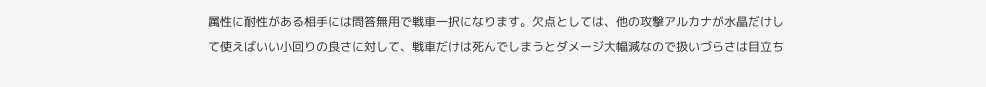属性に耐性がある相手には問答無用で戦車一択になります。欠点としては、他の攻撃アルカナが水晶だけして使えばいい小回りの良さに対して、戦車だけは死んでしまうとダメージ大幅減なので扱いづらさは目立ち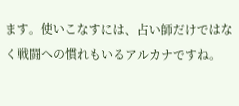ます。使いこなすには、占い師だけではなく戦闘への慣れもいるアルカナですね。